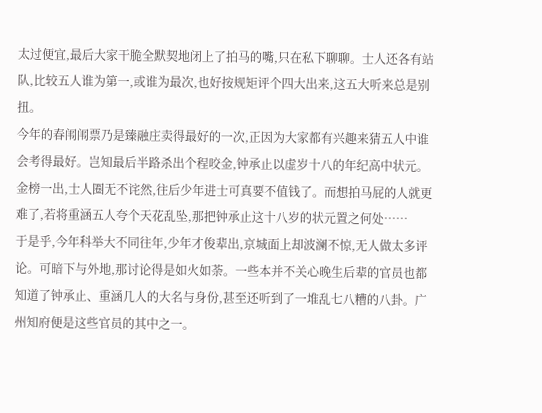太过便宜,最后大家干脆全默契地闭上了拍马的嘴,只在私下聊聊。士人还各有站队,比较五人谁为第一,或谁为最次,也好按规矩评个四大出来,这五大听来总是别扭。
今年的春闱闱票乃是臻融庄卖得最好的一次,正因为大家都有兴趣来猜五人中谁会考得最好。岂知最后半路杀出个程咬金,钟承止以虚岁十八的年纪高中状元。金榜一出,士人圈无不诧然,往后少年进士可真要不值钱了。而想拍马屁的人就更难了,若将重涵五人夸个天花乱坠,那把钟承止这十八岁的状元置之何处……
于是乎,今年科举大不同往年,少年才俊辈出,京城面上却波澜不惊,无人做太多评论。可暗下与外地,那讨论得是如火如荼。一些本并不关心晚生后辈的官员也都知道了钟承止、重涵几人的大名与身份,甚至还听到了一堆乱七八糟的八卦。广州知府便是这些官员的其中之一。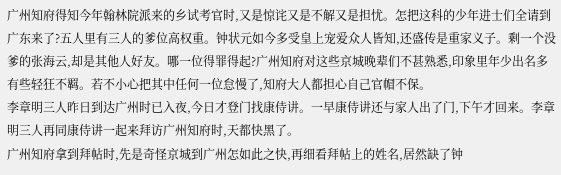广州知府得知今年翰林院派来的乡试考官时,又是惊诧又是不解又是担忧。怎把这科的少年进士们全请到广东来了?五人里有三人的爹位高权重。钟状元如今多受皇上宠爱众人皆知,还盛传是重家义子。剩一个没爹的张海云,却是其他人好友。哪一位得罪得起?广州知府对这些京城晚辈们不甚熟悉,印象里年少出名多有些轻狂不羁。若不小心把其中任何一位怠慢了,知府大人都担心自己官帽不保。
李章明三人昨日到达广州时已入夜,今日才登门找康侍讲。一早康侍讲还与家人出了门,下午才回来。李章明三人再同康侍讲一起来拜访广州知府时,天都快黑了。
广州知府拿到拜帖时,先是奇怪京城到广州怎如此之快,再细看拜帖上的姓名,居然缺了钟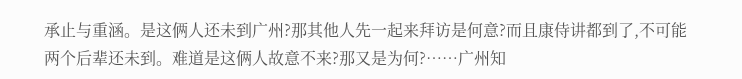承止与重涵。是这俩人还未到广州?那其他人先一起来拜访是何意?而且康侍讲都到了,不可能两个后辈还未到。难道是这俩人故意不来?那又是为何?……广州知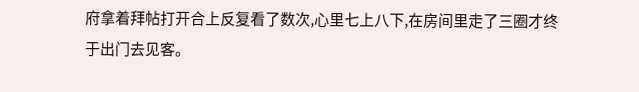府拿着拜帖打开合上反复看了数次,心里七上八下,在房间里走了三圈才终于出门去见客。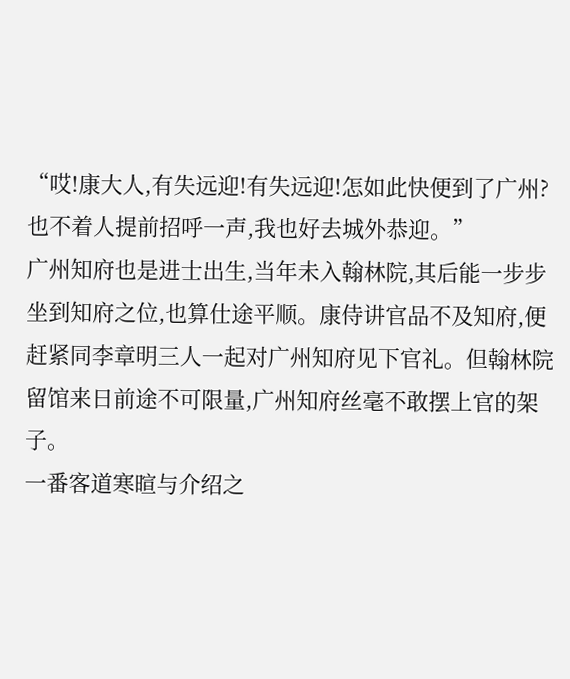“哎!康大人,有失远迎!有失远迎!怎如此快便到了广州?也不着人提前招呼一声,我也好去城外恭迎。”
广州知府也是进士出生,当年未入翰林院,其后能一步步坐到知府之位,也算仕途平顺。康侍讲官品不及知府,便赶紧同李章明三人一起对广州知府见下官礼。但翰林院留馆来日前途不可限量,广州知府丝毫不敢摆上官的架子。
一番客道寒暄与介绍之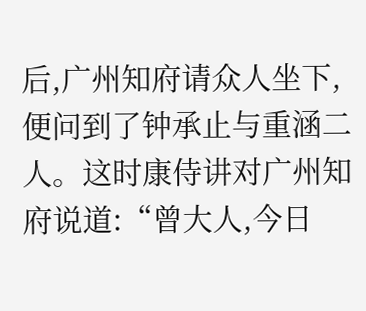后,广州知府请众人坐下,便问到了钟承止与重涵二人。这时康侍讲对广州知府说道:“曾大人,今日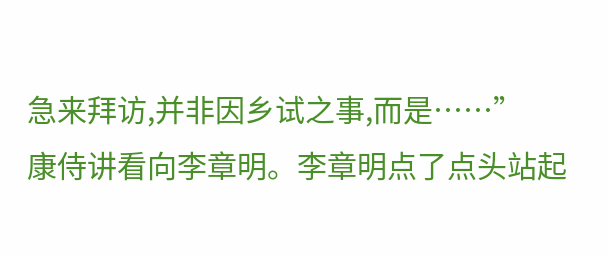急来拜访,并非因乡试之事,而是……”
康侍讲看向李章明。李章明点了点头站起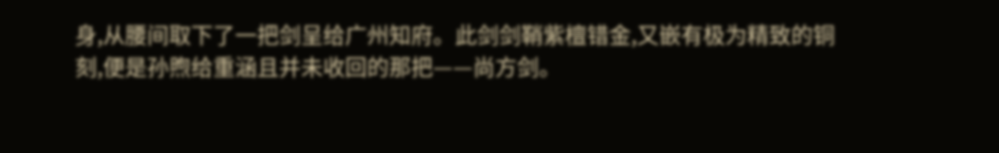身,从腰间取下了一把剑呈给广州知府。此剑剑鞘紫檀错金,又嵌有极为精致的铜刻,便是孙煦给重涵且并未收回的那把——尚方剑。